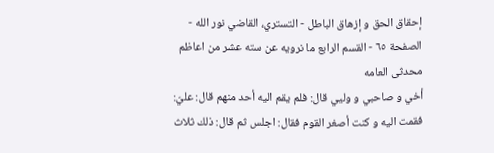إحقاق الحق و إزهاق الباطل - التستري، القاضي نور الله - الصفحة ٦٥ - القسم الرابع ما نرويه عن سته عشر من اعاظم محدثى العامه
أخي و صاحبي و وليي قال: فلم يقم اليه أحد منهم قال: عليّ: فقمت اليه و كنت أصغر القوم فقال: اجلس ثم قال: ذلك ثلاث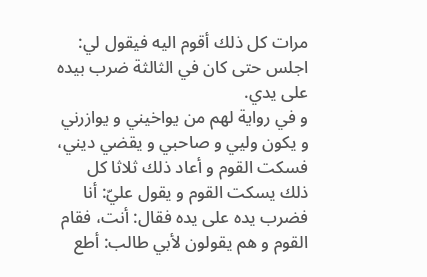مرات كل ذلك أقوم اليه فيقول لي: اجلس حتى كان في الثالثة ضرب بيده على يدي.
و في رواية لهم من يواخيني و يوازرني و يكون وليي و صاحبي و يقضي ديني، فسكت القوم و أعاد ذلك ثلاثا كل ذلك يسكت القوم و يقول عليّ: أنا فضرب يده على يده فقال: أنت، فقام القوم و هم يقولون لأبي طالب: أطع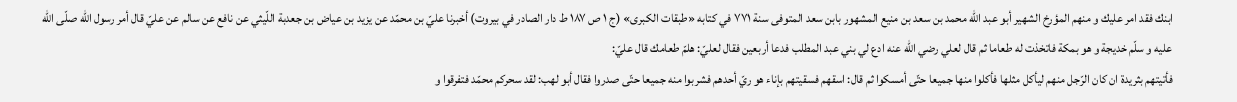ابنك فقد امر عليك و منهم المؤرخ الشهير أبو عبد اللّه محمد بن سعد بن منيع المشهور بابن سعد المتوفى سنة ٧٧١ في كتابه «طبقات الكبرى» (ج ١ ص ١٨٧ ط دار الصادر في بيروت) أخبرنا عليّ بن محمّد عن يزيد بن عياض بن جعدبة اللّيثي عن نافع عن سالم عن عليّ قال أمر رسول اللّه صلّى اللّه عليه و سلّم خديجة و هو بمكة فاتخذت له طعاما ثم قال لعلي رضي اللّه عنه ادع لي بني عبد المطلب فدعا أربعين فقال لعليّ: هلمّ طعامك قال عليّ:
فأتيتهم بثريدة ان كان الرّجل منهم ليأكل مثلها فأكلوا منها جميعا حتّى أمسكوا ثم قال: اسقهم فسقيتهم بإناء هو ريّ أحدهم فشربوا منه جميعا حتّى صدروا فقال أبو لهب: لقد سحركم محمّد فتفرقوا و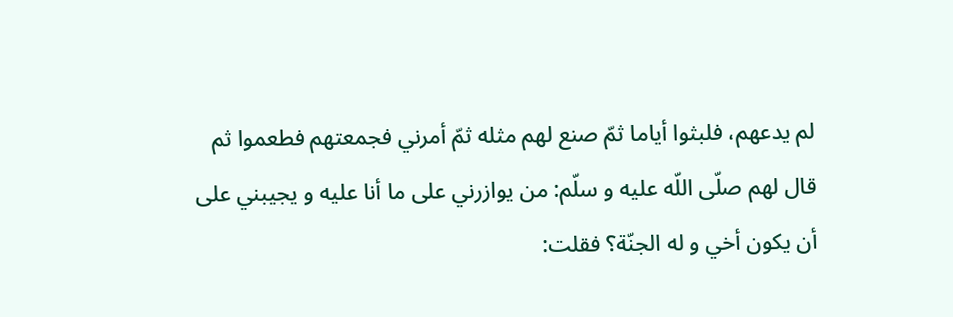لم يدعهم، فلبثوا أياما ثمّ صنع لهم مثله ثمّ أمرني فجمعتهم فطعموا ثم قال لهم صلّى اللّه عليه و سلّم: من يوازرني على ما أنا عليه و يجيبني على أن يكون أخي و له الجنّة؟ فقلت: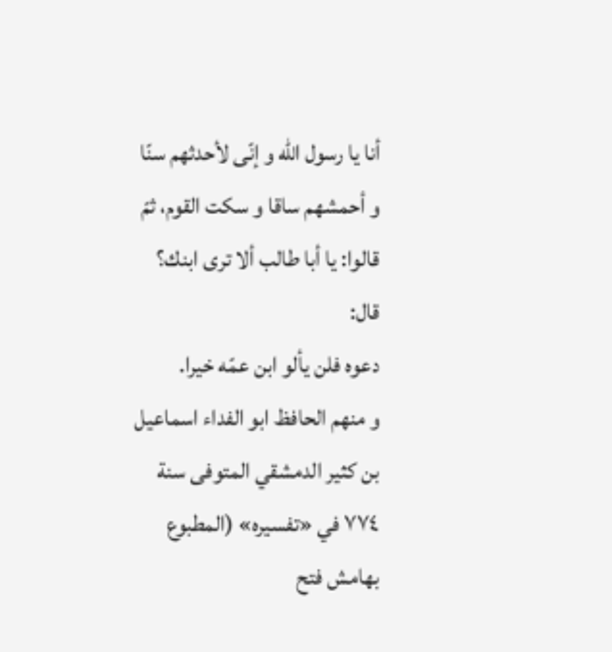أنا يا رسول اللّه و إنّى لأحدثهم سنّا و أحمشهم ساقا و سكت القوم، ثمّ قالوا: يا أبا طالب ألا ترى ابنك؟ قال:
دعوه فلن يألو ابن عمّه خيرا.
و منهم الحافظ ابو الفداء اسماعيل بن كثير الدمشقي المتوفى سنة ٧٧٤ في «تفسيره» (المطبوع بهامش فتح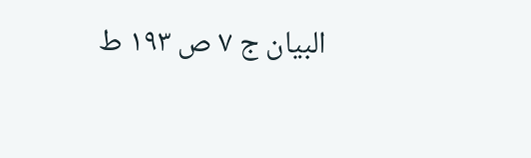البيان ج ٧ ص ١٩٣ ط